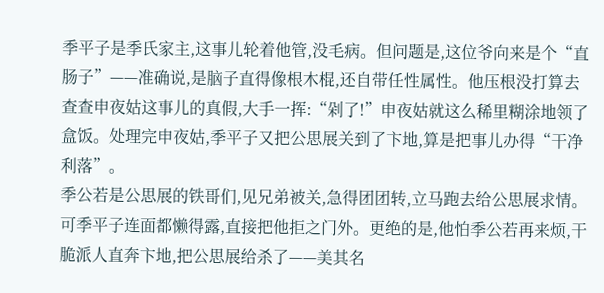季平子是季氏家主,这事儿轮着他管,没毛病。但问题是,这位爷向来是个“直肠子”——准确说,是脑子直得像根木棍,还自带任性属性。他压根没打算去查查申夜姑这事儿的真假,大手一挥:“剁了!”申夜姑就这么稀里糊涂地领了盒饭。处理完申夜姑,季平子又把公思展关到了卞地,算是把事儿办得“干净利落”。
季公若是公思展的铁哥们,见兄弟被关,急得团团转,立马跑去给公思展求情。可季平子连面都懒得露,直接把他拒之门外。更绝的是,他怕季公若再来烦,干脆派人直奔卞地,把公思展给杀了——美其名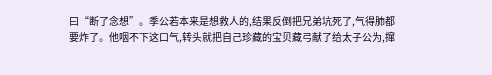曰“断了念想”。季公若本来是想救人的,结果反倒把兄弟坑死了,气得肺都要炸了。他咽不下这口气,转头就把自己珍藏的宝贝藏弓献了给太子公为,撺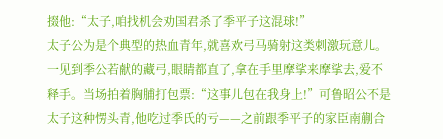掇他:“太子,咱找机会劝国君杀了季平子这混球!”
太子公为是个典型的热血青年,就喜欢弓马骑射这类刺激玩意儿。一见到季公若献的藏弓,眼睛都直了,拿在手里摩挲来摩挲去,爱不释手。当场拍着胸脯打包票:“这事儿包在我身上!”可鲁昭公不是太子这种愣头青,他吃过季氏的亏——之前跟季平子的家臣南蒯合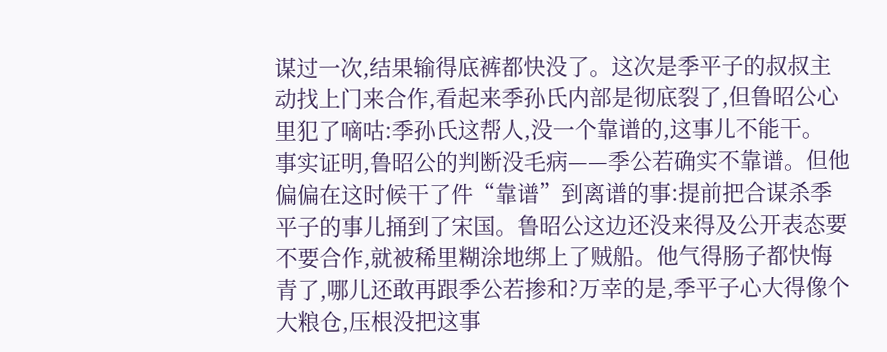谋过一次,结果输得底裤都快没了。这次是季平子的叔叔主动找上门来合作,看起来季孙氏内部是彻底裂了,但鲁昭公心里犯了嘀咕:季孙氏这帮人,没一个靠谱的,这事儿不能干。
事实证明,鲁昭公的判断没毛病——季公若确实不靠谱。但他偏偏在这时候干了件“靠谱”到离谱的事:提前把合谋杀季平子的事儿捅到了宋国。鲁昭公这边还没来得及公开表态要不要合作,就被稀里糊涂地绑上了贼船。他气得肠子都快悔青了,哪儿还敢再跟季公若掺和?万幸的是,季平子心大得像个大粮仓,压根没把这事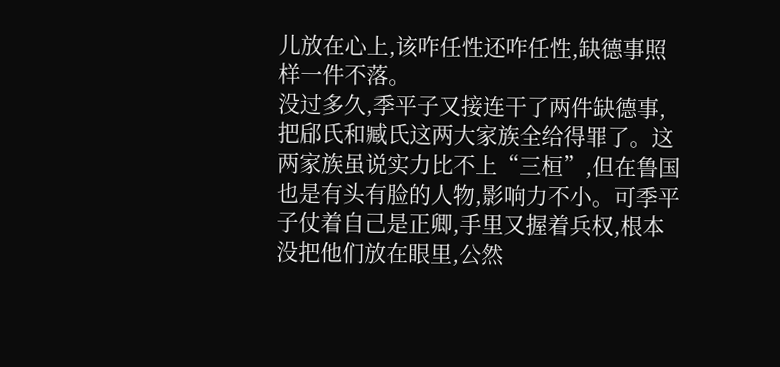儿放在心上,该咋任性还咋任性,缺德事照样一件不落。
没过多久,季平子又接连干了两件缺德事,把郈氏和臧氏这两大家族全给得罪了。这两家族虽说实力比不上“三桓”,但在鲁国也是有头有脸的人物,影响力不小。可季平子仗着自己是正卿,手里又握着兵权,根本没把他们放在眼里,公然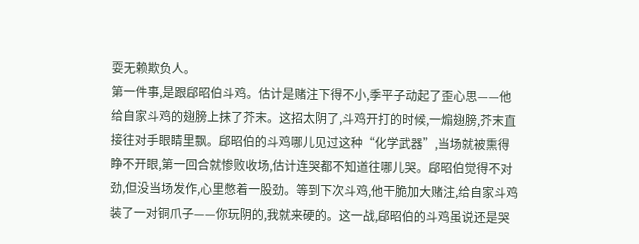耍无赖欺负人。
第一件事,是跟郈昭伯斗鸡。估计是赌注下得不小,季平子动起了歪心思——他给自家斗鸡的翅膀上抹了芥末。这招太阴了,斗鸡开打的时候,一煽翅膀,芥末直接往对手眼睛里飘。郈昭伯的斗鸡哪儿见过这种“化学武器”,当场就被熏得睁不开眼,第一回合就惨败收场,估计连哭都不知道往哪儿哭。郈昭伯觉得不对劲,但没当场发作,心里憋着一股劲。等到下次斗鸡,他干脆加大赌注,给自家斗鸡装了一对铜爪子——你玩阴的,我就来硬的。这一战,郈昭伯的斗鸡虽说还是哭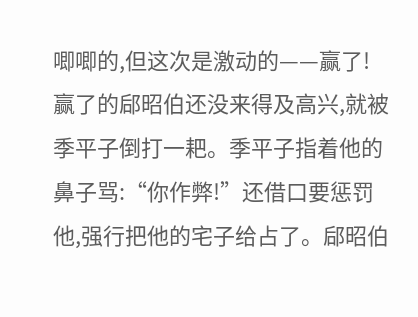唧唧的,但这次是激动的——赢了!
赢了的郈昭伯还没来得及高兴,就被季平子倒打一耙。季平子指着他的鼻子骂:“你作弊!”还借口要惩罚他,强行把他的宅子给占了。郈昭伯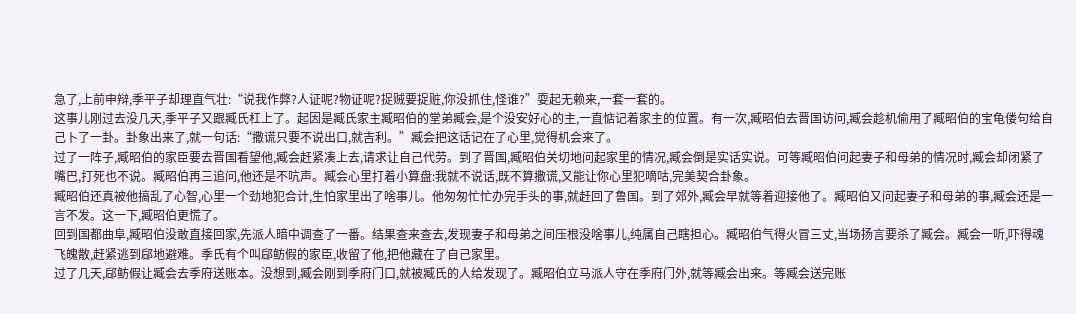急了,上前申辩,季平子却理直气壮:“说我作弊?人证呢?物证呢?捉贼要捉赃,你没抓住,怪谁?”耍起无赖来,一套一套的。
这事儿刚过去没几天,季平子又跟臧氏杠上了。起因是臧氏家主臧昭伯的堂弟臧会,是个没安好心的主,一直惦记着家主的位置。有一次,臧昭伯去晋国访问,臧会趁机偷用了臧昭伯的宝龟偻句给自己卜了一卦。卦象出来了,就一句话:“撒谎只要不说出口,就吉利。”臧会把这话记在了心里,觉得机会来了。
过了一阵子,臧昭伯的家臣要去晋国看望他,臧会赶紧凑上去,请求让自己代劳。到了晋国,臧昭伯关切地问起家里的情况,臧会倒是实话实说。可等臧昭伯问起妻子和母弟的情况时,臧会却闭紧了嘴巴,打死也不说。臧昭伯再三追问,他还是不吭声。臧会心里打着小算盘:我就不说话,既不算撒谎,又能让你心里犯嘀咕,完美契合卦象。
臧昭伯还真被他搞乱了心智,心里一个劲地犯合计,生怕家里出了啥事儿。他匆匆忙忙办完手头的事,就赶回了鲁国。到了郊外,臧会早就等着迎接他了。臧昭伯又问起妻子和母弟的事,臧会还是一言不发。这一下,臧昭伯更慌了。
回到国都曲阜,臧昭伯没敢直接回家,先派人暗中调查了一番。结果查来查去,发现妻子和母弟之间压根没啥事儿,纯属自己瞎担心。臧昭伯气得火冒三丈,当场扬言要杀了臧会。臧会一听,吓得魂飞魄散,赶紧逃到郈地避难。季氏有个叫郈鲂假的家臣,收留了他,把他藏在了自己家里。
过了几天,郈鲂假让臧会去季府送账本。没想到,臧会刚到季府门口,就被臧氏的人给发现了。臧昭伯立马派人守在季府门外,就等臧会出来。等臧会送完账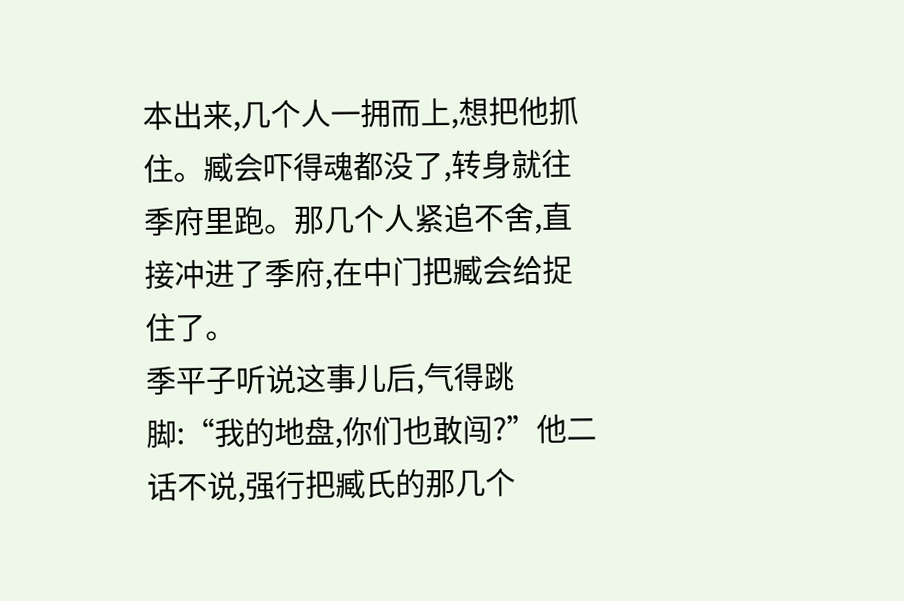本出来,几个人一拥而上,想把他抓住。臧会吓得魂都没了,转身就往季府里跑。那几个人紧追不舍,直接冲进了季府,在中门把臧会给捉住了。
季平子听说这事儿后,气得跳脚:“我的地盘,你们也敢闯?”他二话不说,强行把臧氏的那几个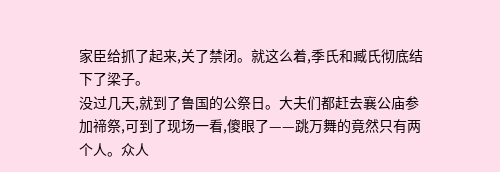家臣给抓了起来,关了禁闭。就这么着,季氏和臧氏彻底结下了梁子。
没过几天,就到了鲁国的公祭日。大夫们都赶去襄公庙参加禘祭,可到了现场一看,傻眼了——跳万舞的竟然只有两个人。众人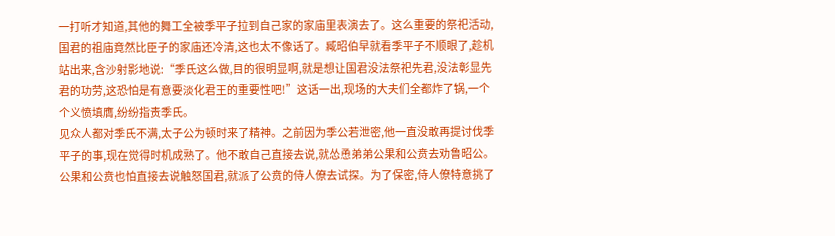一打听才知道,其他的舞工全被季平子拉到自己家的家庙里表演去了。这么重要的祭祀活动,国君的祖庙竟然比臣子的家庙还冷清,这也太不像话了。臧昭伯早就看季平子不顺眼了,趁机站出来,含沙射影地说:“季氏这么做,目的很明显啊,就是想让国君没法祭祀先君,没法彰显先君的功劳,这恐怕是有意要淡化君王的重要性吧!”这话一出,现场的大夫们全都炸了锅,一个个义愤填膺,纷纷指责季氏。
见众人都对季氏不满,太子公为顿时来了精神。之前因为季公若泄密,他一直没敢再提讨伐季平子的事,现在觉得时机成熟了。他不敢自己直接去说,就怂恿弟弟公果和公贲去劝鲁昭公。公果和公贲也怕直接去说触怒国君,就派了公贲的侍人僚去试探。为了保密,侍人僚特意挑了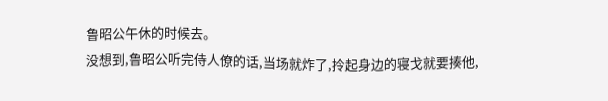鲁昭公午休的时候去。
没想到,鲁昭公听完侍人僚的话,当场就炸了,拎起身边的寝戈就要揍他,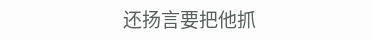还扬言要把他抓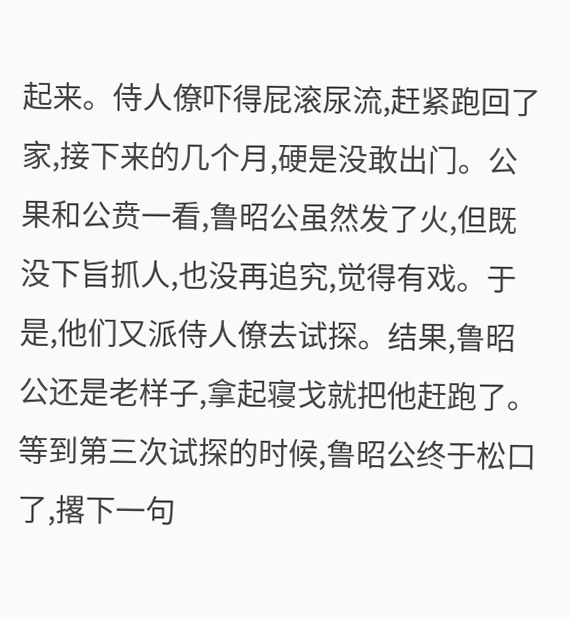起来。侍人僚吓得屁滚尿流,赶紧跑回了家,接下来的几个月,硬是没敢出门。公果和公贲一看,鲁昭公虽然发了火,但既没下旨抓人,也没再追究,觉得有戏。于是,他们又派侍人僚去试探。结果,鲁昭公还是老样子,拿起寝戈就把他赶跑了。
等到第三次试探的时候,鲁昭公终于松口了,撂下一句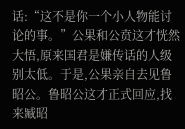话:“这不是你一个小人物能讨论的事。”公果和公贲这才恍然大悟,原来国君是嫌传话的人级别太低。于是,公果亲自去见鲁昭公。鲁昭公这才正式回应,找来臧昭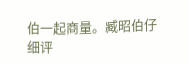伯一起商量。臧昭伯仔细评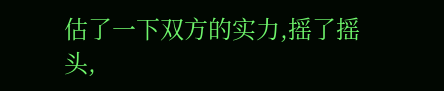估了一下双方的实力,摇了摇头,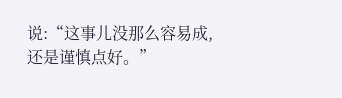说:“这事儿没那么容易成,还是谨慎点好。”